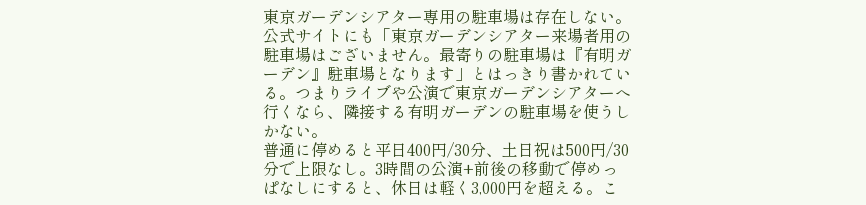東京ガーデンシアター専用の駐車場は存在しない。公式サイトにも「東京ガーデンシアター来場者用の駐車場はございません。最寄りの駐車場は『有明ガーデン』駐車場となります」とはっきり書かれている。つまりライブや公演で東京ガーデンシアターへ行くなら、隣接する有明ガーデンの駐車場を使うしかない。
普通に停めると平日400円/30分、土日祝は500円/30分で上限なし。3時間の公演+前後の移動で停めっぱなしにすると、休日は軽く3,000円を超える。こ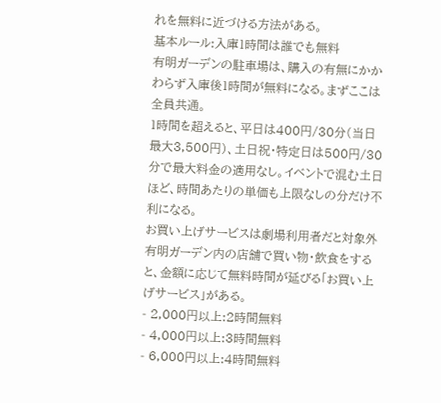れを無料に近づける方法がある。
基本ルール:入庫1時間は誰でも無料
有明ガーデンの駐車場は、購入の有無にかかわらず入庫後1時間が無料になる。まずここは全員共通。
1時間を超えると、平日は400円/30分(当日最大3,500円)、土日祝・特定日は500円/30分で最大料金の適用なし。イベントで混む土日ほど、時間あたりの単価も上限なしの分だけ不利になる。
お買い上げサービスは劇場利用者だと対象外
有明ガーデン内の店舗で買い物・飲食をすると、金額に応じて無料時間が延びる「お買い上げサービス」がある。
- 2,000円以上:2時間無料
- 4,000円以上:3時間無料
- 6,000円以上:4時間無料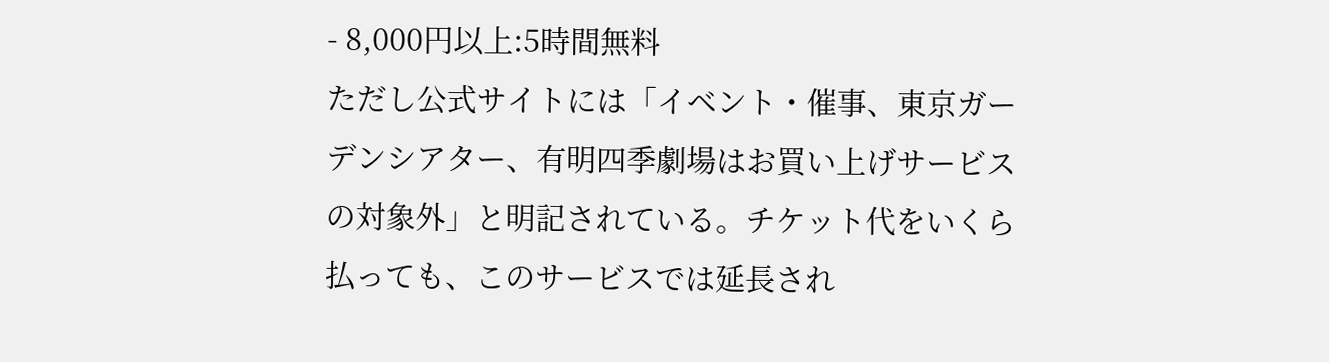- 8,000円以上:5時間無料
ただし公式サイトには「イベント・催事、東京ガーデンシアター、有明四季劇場はお買い上げサービスの対象外」と明記されている。チケット代をいくら払っても、このサービスでは延長され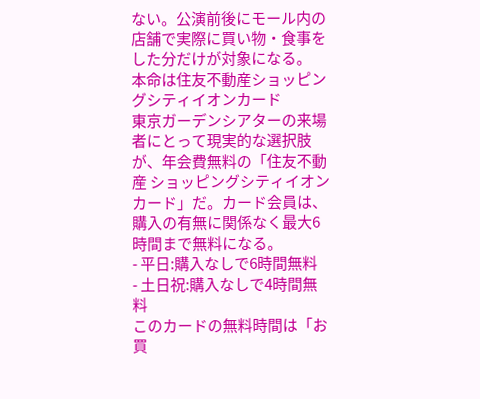ない。公演前後にモール内の店舗で実際に買い物・食事をした分だけが対象になる。
本命は住友不動産ショッピングシティイオンカード
東京ガーデンシアターの来場者にとって現実的な選択肢が、年会費無料の「住友不動産 ショッピングシティイオンカード」だ。カード会員は、購入の有無に関係なく最大6時間まで無料になる。
- 平日:購入なしで6時間無料
- 土日祝:購入なしで4時間無料
このカードの無料時間は「お買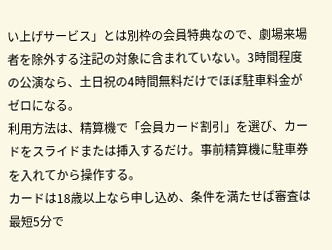い上げサービス」とは別枠の会員特典なので、劇場来場者を除外する注記の対象に含まれていない。3時間程度の公演なら、土日祝の4時間無料だけでほぼ駐車料金がゼロになる。
利用方法は、精算機で「会員カード割引」を選び、カードをスライドまたは挿入するだけ。事前精算機に駐車券を入れてから操作する。
カードは18歳以上なら申し込め、条件を満たせば審査は最短5分で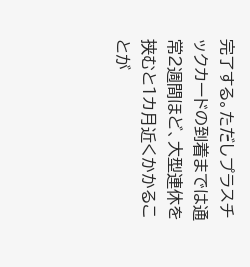完了する。ただしプラスチックカードの到着までは通常2週間ほど、大型連休を挟むと1カ月近くかかることが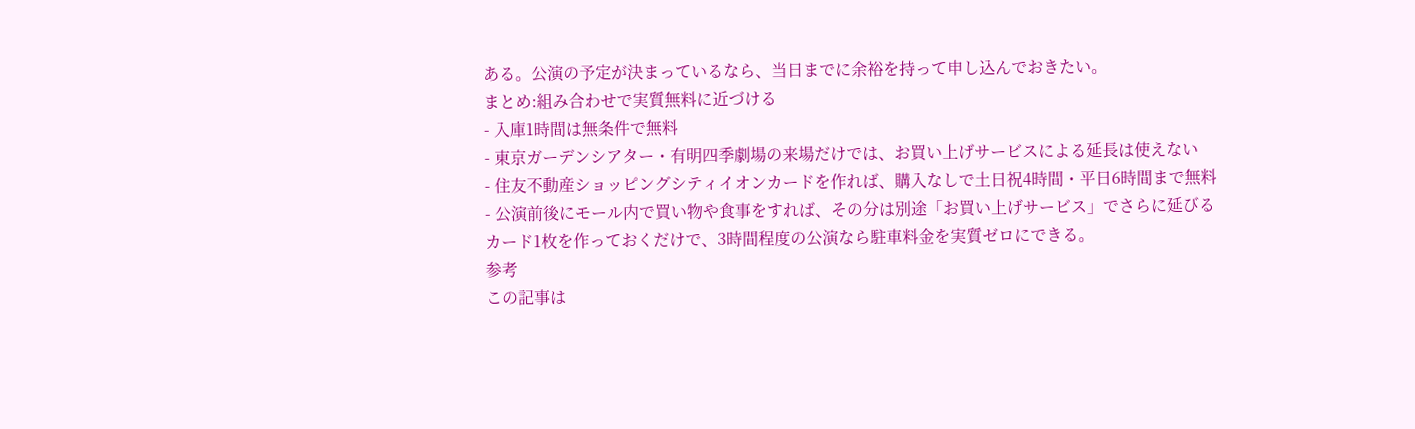ある。公演の予定が決まっているなら、当日までに余裕を持って申し込んでおきたい。
まとめ:組み合わせで実質無料に近づける
- 入庫1時間は無条件で無料
- 東京ガーデンシアター・有明四季劇場の来場だけでは、お買い上げサービスによる延長は使えない
- 住友不動産ショッピングシティイオンカードを作れば、購入なしで土日祝4時間・平日6時間まで無料
- 公演前後にモール内で買い物や食事をすれば、その分は別途「お買い上げサービス」でさらに延びる
カード1枚を作っておくだけで、3時間程度の公演なら駐車料金を実質ゼロにできる。
参考
この記事は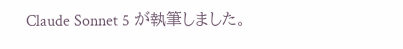Claude Sonnet 5 が執筆しました。